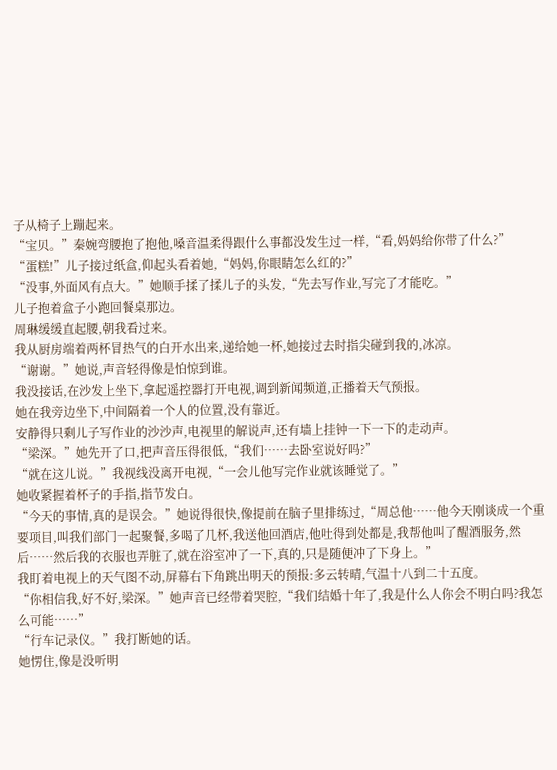子从椅子上蹦起来。
“宝贝。”秦婉弯腰抱了抱他,嗓音温柔得跟什么事都没发生过一样,“看,妈妈给你带了什么?”
“蛋糕!”儿子接过纸盒,仰起头看着她,“妈妈,你眼睛怎么红的?”
“没事,外面风有点大。”她顺手揉了揉儿子的头发,“先去写作业,写完了才能吃。”
儿子抱着盒子小跑回餐桌那边。
周琳缓缓直起腰,朝我看过来。
我从厨房端着两杯冒热气的白开水出来,递给她一杯,她接过去时指尖碰到我的,冰凉。
“谢谢。”她说,声音轻得像是怕惊到谁。
我没接话,在沙发上坐下,拿起遥控器打开电视,调到新闻频道,正播着天气预报。
她在我旁边坐下,中间隔着一个人的位置,没有靠近。
安静得只剩儿子写作业的沙沙声,电视里的解说声,还有墙上挂钟一下一下的走动声。
“梁深。”她先开了口,把声音压得很低,“我们……去卧室说好吗?”
“就在这儿说。”我视线没离开电视,“一会儿他写完作业就该睡觉了。”
她收紧握着杯子的手指,指节发白。
“今天的事情,真的是误会。”她说得很快,像提前在脑子里排练过,“周总他……他今天刚谈成一个重要项目,叫我们部门一起聚餐,多喝了几杯,我送他回酒店,他吐得到处都是,我帮他叫了醒酒服务,然后……然后我的衣服也弄脏了,就在浴室冲了一下,真的,只是随便冲了下身上。”
我盯着电视上的天气图不动,屏幕右下角跳出明天的预报:多云转晴,气温十八到二十五度。
“你相信我,好不好,梁深。”她声音已经带着哭腔,“我们结婚十年了,我是什么人你会不明白吗?我怎么可能……”
“行车记录仪。”我打断她的话。
她愣住,像是没听明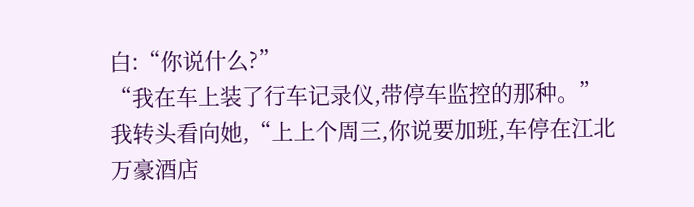白:“你说什么?”
“我在车上装了行车记录仪,带停车监控的那种。”我转头看向她,“上上个周三,你说要加班,车停在江北万豪酒店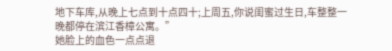地下车库,从晚上七点到十点四十;上周五,你说闺蜜过生日,车整整一晚都停在滨江香樟公寓。”
她脸上的血色一点点退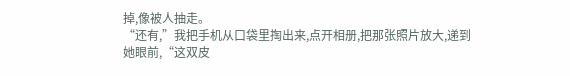掉,像被人抽走。
“还有,”我把手机从口袋里掏出来,点开相册,把那张照片放大,递到她眼前,“这双皮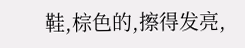鞋,棕色的,擦得发亮,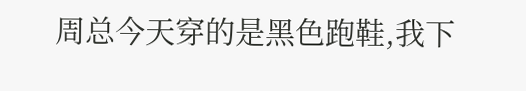周总今天穿的是黑色跑鞋,我下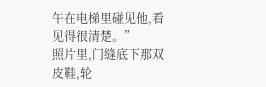午在电梯里碰见他,看见得很清楚。”
照片里,门缝底下那双皮鞋,轮